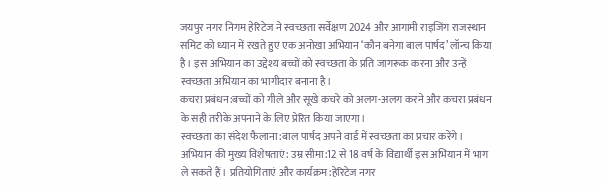जयपुर नगर निगम हेरिटेज ने स्वच्छता सर्वेक्षण 2024 और आगामी राइजिंग राजस्थान समिट को ध्यान में रखते हुए एक अनोखा अभियान ‘कौन बनेगा बाल पार्षद’ लॉन्च किया है। इस अभियान का उद्देश्य बच्चों को स्वच्छता के प्रति जागरूक करना और उन्हें स्वच्छता अभियान का भागीदार बनाना है।
कचरा प्रबंधन:बच्चों को गीले और सूखे कचरे को अलग-अलग करने और कचरा प्रबंधन के सही तरीके अपनाने के लिए प्रेरित किया जाएगा।
स्वच्छता का संदेश फैलाना:बाल पार्षद अपने वार्ड में स्वच्छता का प्रचार करेंगे।
अभियान की मुख्य विशेषताएं: उम्र सीमा:12 से 18 वर्ष के विद्यार्थी इस अभियान में भाग ले सकते हैं। प्रतियोगिताएं और कार्यक्रम:हेरिटेज नगर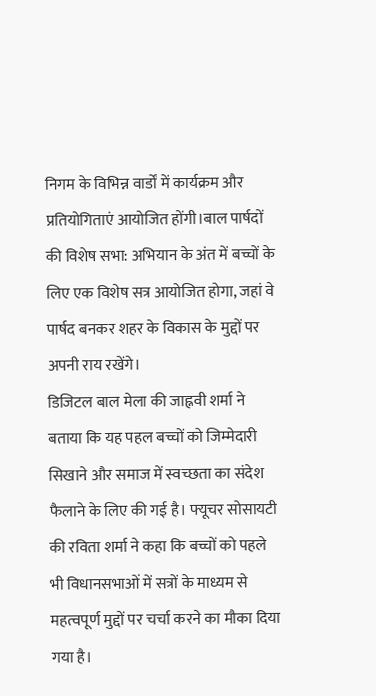निगम के विभिन्न वार्डों में कार्यक्रम और प्रतियोगिताएं आयोजित होंगी।बाल पार्षदों की विशेष सभा: अभियान के अंत में बच्चों के लिए एक विशेष सत्र आयोजित होगा, जहां वे पार्षद बनकर शहर के विकास के मुद्दों पर अपनी राय रखेंगे।
डिजिटल बाल मेला की जाह्नवी शर्मा ने बताया कि यह पहल बच्चों को जिम्मेदारी सिखाने और समाज में स्वच्छता का संदेश फैलाने के लिए की गई है। फ्यूचर सोसायटी की रविता शर्मा ने कहा कि बच्चों को पहले भी विधानसभाओं में सत्रों के माध्यम से महत्वपूर्ण मुद्दों पर चर्चा करने का मौका दिया गया है।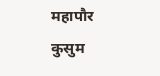महापौर कुसुम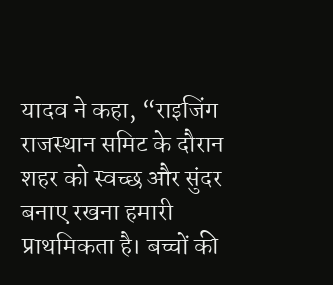यादव ने कहा, “राइजिंग राजस्थान समिट के दौरान शहर को स्वच्छ और सुंदर बनाए रखना हमारी प्राथमिकता है। बच्चों की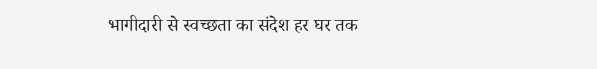भागीदारी से स्वच्छता का संदेश हर घर तक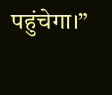पहुंचेगा।”